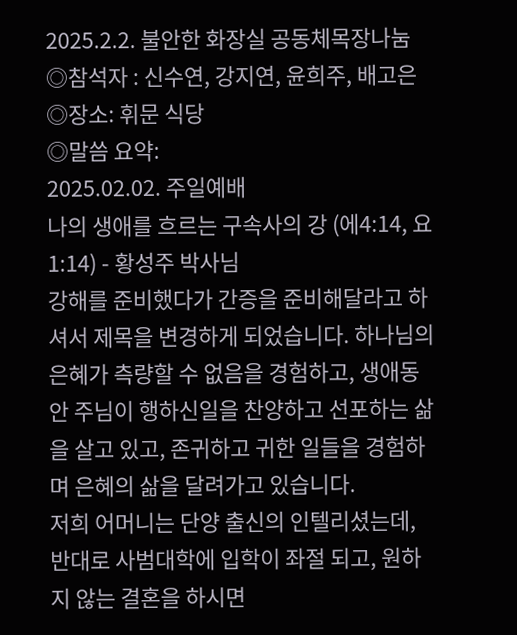2025.2.2. 불안한 화장실 공동체목장나눔
◎참석자 : 신수연, 강지연, 윤희주, 배고은
◎장소: 휘문 식당
◎말씀 요약:
2025.02.02. 주일예배
나의 생애를 흐르는 구속사의 강 (에4:14, 요1:14) - 황성주 박사님
강해를 준비했다가 간증을 준비해달라고 하셔서 제목을 변경하게 되었습니다. 하나님의 은혜가 측량할 수 없음을 경험하고, 생애동안 주님이 행하신일을 찬양하고 선포하는 삶을 살고 있고, 존귀하고 귀한 일들을 경험하며 은혜의 삶을 달려가고 있습니다.
저희 어머니는 단양 출신의 인텔리셨는데, 반대로 사범대학에 입학이 좌절 되고, 원하지 않는 결혼을 하시면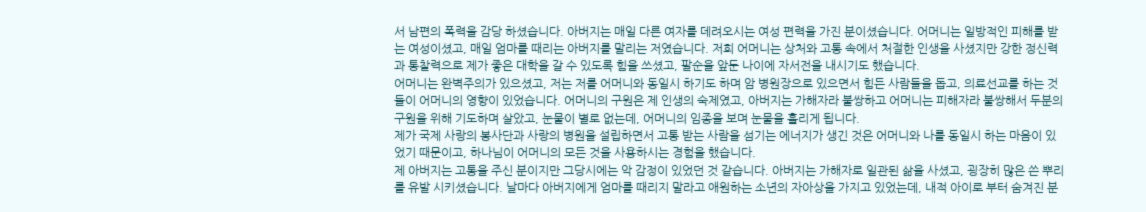서 남편의 폭력을 감당 하셨습니다. 아버지는 매일 다른 여자를 데려오시는 여성 편력을 가진 분이셨습니다. 어머니는 일방적인 피해를 받는 여성이셨고, 매일 엄마를 때리는 아버지를 말리는 저였습니다. 저희 어머니는 상처와 고통 속에서 처절한 인생을 사셨지만 강한 정신력과 통찰력으로 제가 좋은 대학을 갈 수 있도록 힘을 쓰셨고, 팔순을 앞둔 나이에 자서전을 내시기도 했습니다.
어머니는 완벽주의가 있으셨고, 저는 저를 어머니와 동일시 하기도 하며 암 병원장으로 있으면서 힘든 사람들을 돕고, 의료선교를 하는 것들이 어머니의 영향이 있었습니다. 어머니의 구원은 제 인생의 숙제였고, 아버지는 가해자라 불쌍하고 어머니는 피해자라 불쌍해서 두분의 구원을 위해 기도하며 살았고, 눈물이 별로 없는데, 어머니의 임종을 보며 눈물을 흘리게 됩니다.
제가 국제 사랑의 봉사단과 사랑의 병원을 설립하면서 고통 받는 사람을 섬기는 에너지가 생긴 것은 어머니와 나를 동일시 하는 마음이 있었기 때문이고, 하나님이 어머니의 모든 것을 사용하시는 경험을 했습니다.
제 아버지는 고통을 주신 분이지만 그당시에는 악 감정이 있었던 것 같습니다. 아버지는 가해자로 일관된 삶을 사셨고, 굉장히 많은 쓴 뿌리를 유발 시키셨습니다. 날마다 아버지에게 엄마를 때리지 말라고 애원하는 소년의 자아상을 가지고 있었는데, 내적 아이로 부터 숨겨진 분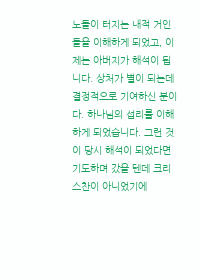노들이 터지는 내적 거인들을 이해하게 되었고, 이제는 아버지가 해석이 됩니다. 상처가 별이 되는데 결정적으로 기여하신 분이다. 하나님의 섭리를 이해하게 되었습니다. 그런 것이 당시 해석이 되었다면 기도하며 갔을 텐데 크리스찬이 아니었기에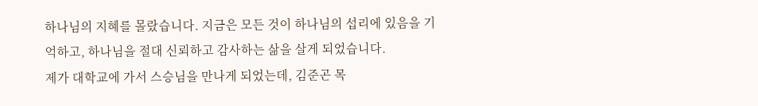하나님의 지혜를 몰랐습니다. 지금은 모든 것이 하나님의 섭리에 있음을 기억하고, 하나님을 절대 신뢰하고 감사하는 삶을 살게 되었습니다.
제가 대학교에 가서 스승님을 만나게 되었는데, 김준곤 목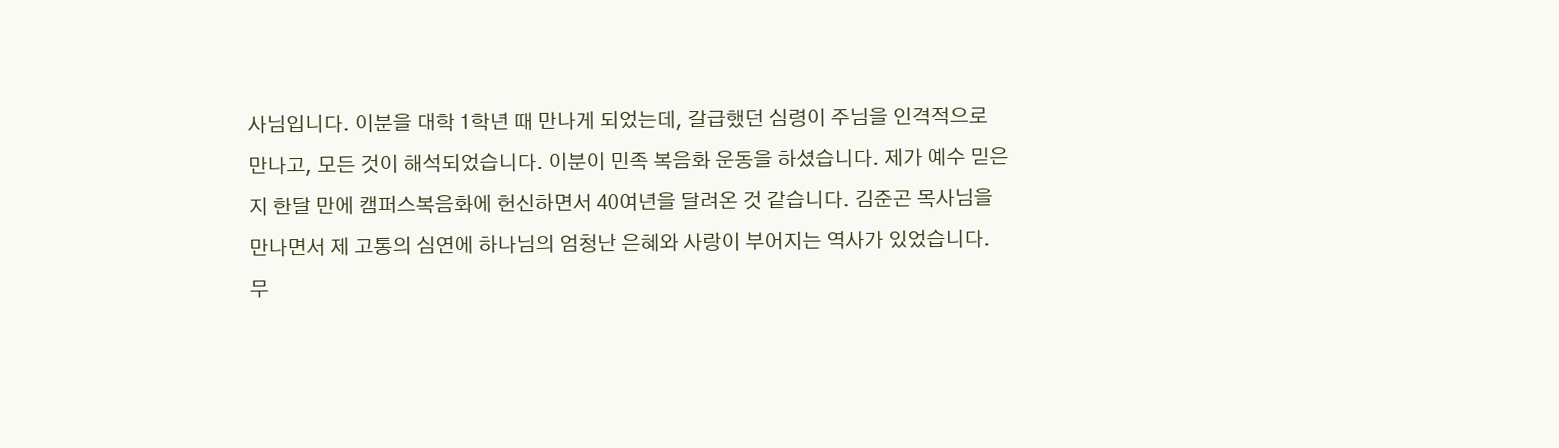사님입니다. 이분을 대학 1학년 때 만나게 되었는데, 갈급했던 심령이 주님을 인격적으로 만나고, 모든 것이 해석되었습니다. 이분이 민족 복음화 운동을 하셨습니다. 제가 예수 믿은지 한달 만에 캠퍼스복음화에 헌신하면서 40여년을 달려온 것 같습니다. 김준곤 목사님을 만나면서 제 고통의 심연에 하나님의 엄청난 은혜와 사랑이 부어지는 역사가 있었습니다. 무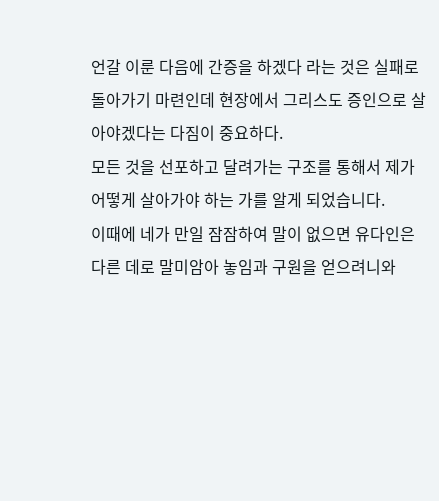언갈 이룬 다음에 간증을 하겠다 라는 것은 실패로 돌아가기 마련인데 현장에서 그리스도 증인으로 살아야겠다는 다짐이 중요하다.
모든 것을 선포하고 달려가는 구조를 통해서 제가 어떻게 살아가야 하는 가를 알게 되었습니다.
이때에 네가 만일 잠잠하여 말이 없으면 유다인은 다른 데로 말미암아 놓임과 구원을 얻으려니와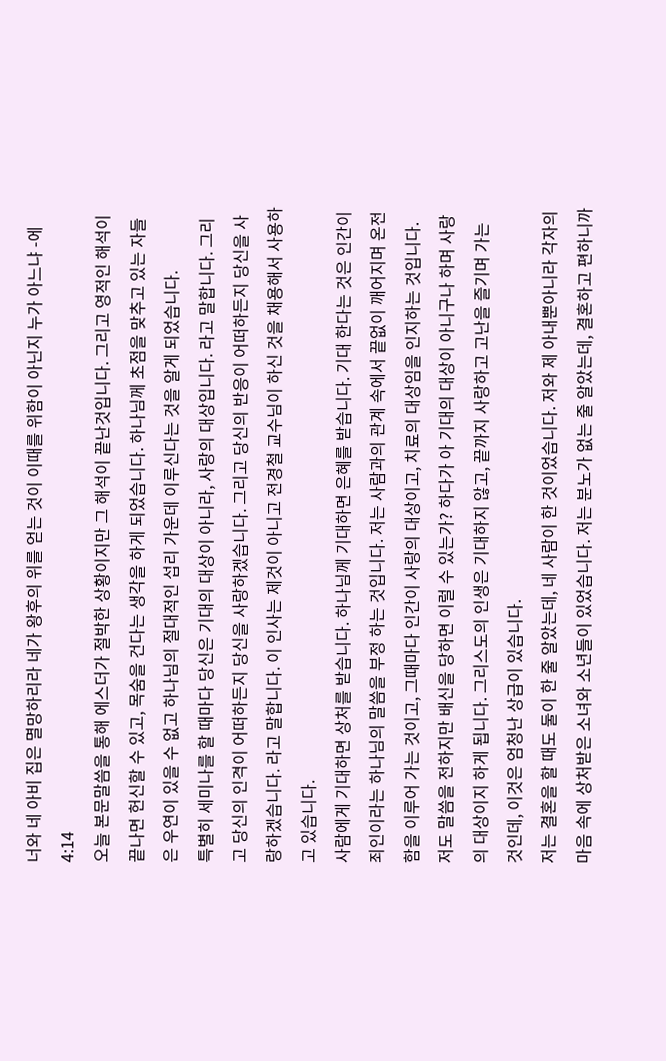너와 네 아비 집은 멸망하리라 네가 왕후의 위를 얻는 것이 이때를 위함이 아닌지 누가 아느냐 -에4:14
오늘 본문말씀을 통해 에스더가 절박한 상황이지만 그 해석이 끝난것입니다. 그리고 영적인 해석이 끝나면 헌신할 수 있고, 목숨을 건다는 생각을 하게 되었습니다. 하나님께 초점을 맞추고 있는 자들은 우연이 있을 수 없고 하나님의 절대적인 섭리 가운데 이루신다는 것을 알게 되었습니다.
특별히 세미나를 할 때마다 당신은 기대의 대상이 아니라, 사랑의 대상입니다. 라고 말합니다. 그리고 당신의 인격이 어떠하든지 당신을 사랑하겠습니다. 그리고 당신의 반응이 어떠하든지 당신을 사랑하겠습니다. 라고 말합니다. 이 인사는 제것이 아니고 전경철 교수님이 하신 것을 채용해서 사용하고 있습니다.
사람에게 기대하면 상처를 받습니다. 하나님께 기대하면 은혜를 받습니다. 기대 한다는 것은 인간이 죄인이라는 하나님의 말씀을 부정 하는 것입니다. 저는 사람과의 관계 속에서 끝없이 깨어지며 온전함을 이루어 가는 것이고, 그때마다 인간이 사랑의 대상이고, 치료의 대상임을 인지하는 것입니다. 저도 말씀을 전하지만 배신을 당하면 이럴 수 있는가? 하다가 아 기대의 대상이 아니구나 하며 사랑의 대상이지 하게 됩니다. 그리스도의 인생은 기대하지 않고, 끝까지 사랑하고 고난을 즐기며 가는 것인데, 이것은 엄청난 상급이 있습니다.
저는 결혼을 할 때도 둘이 한 줄 알았는데, 네 사람이 한 것이었습니다. 저와 제 아내뿐아니라 각자의 마음 속에 상처받은 소녀와 소년들이 있었습니다. 저는 분노가 없는 줄 알았는데, 결혼하고 편하니까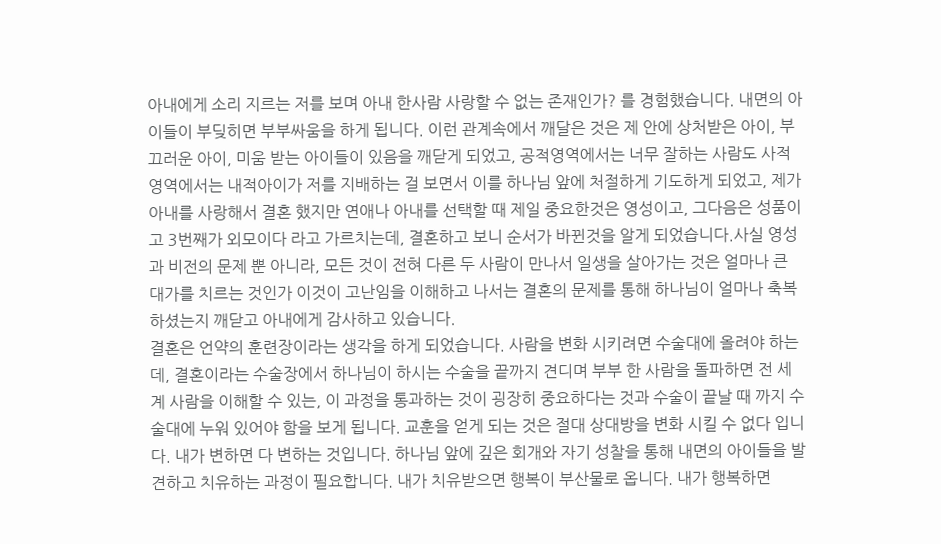아내에게 소리 지르는 저를 보며 아내 한사람 사랑할 수 없는 존재인가? 를 경험했습니다. 내면의 아이들이 부딪히면 부부싸움을 하게 됩니다. 이런 관계속에서 깨달은 것은 제 안에 상처받은 아이, 부끄러운 아이, 미움 받는 아이들이 있음을 깨닫게 되었고, 공적영역에서는 너무 잘하는 사람도 사적영역에서는 내적아이가 저를 지배하는 걸 보면서 이를 하나님 앞에 처절하게 기도하게 되었고, 제가 아내를 사랑해서 결혼 했지만 연애나 아내를 선택할 때 제일 중요한것은 영성이고, 그다음은 성품이고 3번째가 외모이다 라고 가르치는데, 결혼하고 보니 순서가 바뀐것을 알게 되었습니다.사실 영성과 비전의 문제 뿐 아니라, 모든 것이 전혀 다른 두 사람이 만나서 일생을 살아가는 것은 얼마나 큰 대가를 치르는 것인가 이것이 고난임을 이해하고 나서는 결혼의 문제를 통해 하나님이 얼마나 축복하셨는지 깨닫고 아내에게 감사하고 있습니다.
결혼은 언약의 훈련장이라는 생각을 하게 되었습니다. 사람을 변화 시키려면 수술대에 올려야 하는데, 결혼이라는 수술장에서 하나님이 하시는 수술을 끝까지 견디며 부부 한 사람을 돌파하면 전 세계 사람을 이해할 수 있는, 이 과정을 통과하는 것이 굉장히 중요하다는 것과 수술이 끝날 때 까지 수술대에 누워 있어야 함을 보게 됩니다. 교훈을 얻게 되는 것은 절대 상대방을 변화 시킬 수 없다 입니다. 내가 변하면 다 변하는 것입니다. 하나님 앞에 깊은 회개와 자기 성찰을 통해 내면의 아이들을 발견하고 치유하는 과정이 필요합니다. 내가 치유받으면 행복이 부산물로 옵니다. 내가 행복하면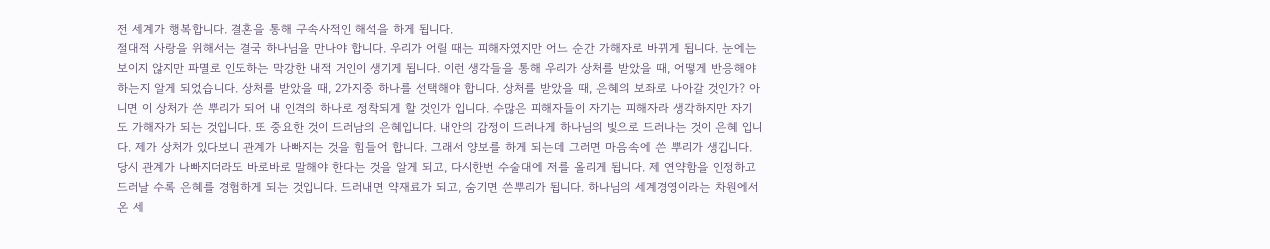전 세계가 행복합니다. 결혼을 통해 구속사적인 해석을 하게 됩니다.
절대적 사랑을 위해서는 결국 하나님을 만나야 합니다. 우리가 어릴 때는 피해자였지만 어느 순간 가해자로 바뀌게 됩니다. 눈에는 보이지 않지만 파멸로 인도하는 막강한 내적 거인이 생기게 됩니다. 이런 생각들을 통해 우리가 상처를 받았을 때, 어떻게 반응해야 하는지 알게 되었습니다. 상처를 받았을 때, 2가지중 하나를 선택해야 합니다. 상처를 받았을 때, 은혜의 보좌로 나아갈 것인가? 아니면 이 상처가 쓴 뿌리가 되어 내 인격의 하나로 정착되게 할 것인가 입니다. 수많은 피해자들이 자기는 피해자라 생각하지만 자기도 가해자가 되는 것입니다. 또 중요한 것이 드러남의 은혜입니다. 내안의 감정이 드러나게 하나님의 빛으로 드러나는 것이 은혜 입니다. 제가 상처가 있다보니 관계가 나빠지는 것을 힘들어 합니다. 그래서 양보를 하게 되는데 그러면 마음속에 쓴 뿌리가 생깁니다. 당시 관계가 나빠지더라도 바로바로 말해야 한다는 것을 알게 되고, 다시한번 수술대에 저를 올리게 됩니다. 제 연약함을 인정하고 드러날 수록 은혜를 경험하게 되는 것입니다. 드러내면 약재료가 되고, 숨기면 쓴뿌리가 됩니다. 하나님의 세계경영이라는 차원에서 온 세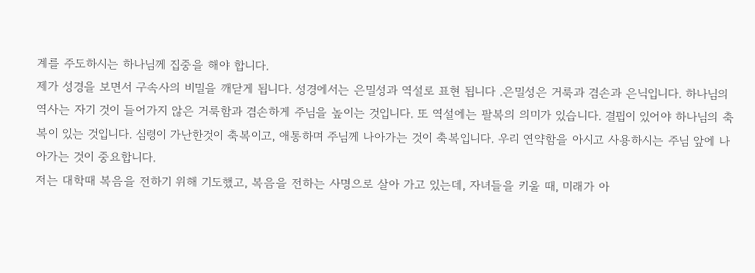계를 주도하시는 하나님께 집중을 해야 합니다.
제가 성경을 보면서 구속사의 비밀을 깨닫게 됩니다. 성경에서는 은밀성과 역설로 표현 됩니다 .은밀성은 거룩과 겸손과 은닉입니다. 하나님의 역사는 자기 것이 들어가지 않은 거룩함과 겸손하게 주님을 높이는 것입니다. 또 역설에는 팔복의 의미가 있습니다. 결핍이 있어야 하나님의 축복이 있는 것입니다. 심령이 가난한것이 축복이고, 애통하며 주님께 나아가는 것이 축복입니다. 우리 연약함을 아시고 사용하시는 주님 앞에 나아가는 것이 중요합니다.
저는 대학때 복음을 전하기 위해 기도했고, 복음을 전하는 사명으로 살아 가고 있는데, 자녀들을 키울 때, 미래가 아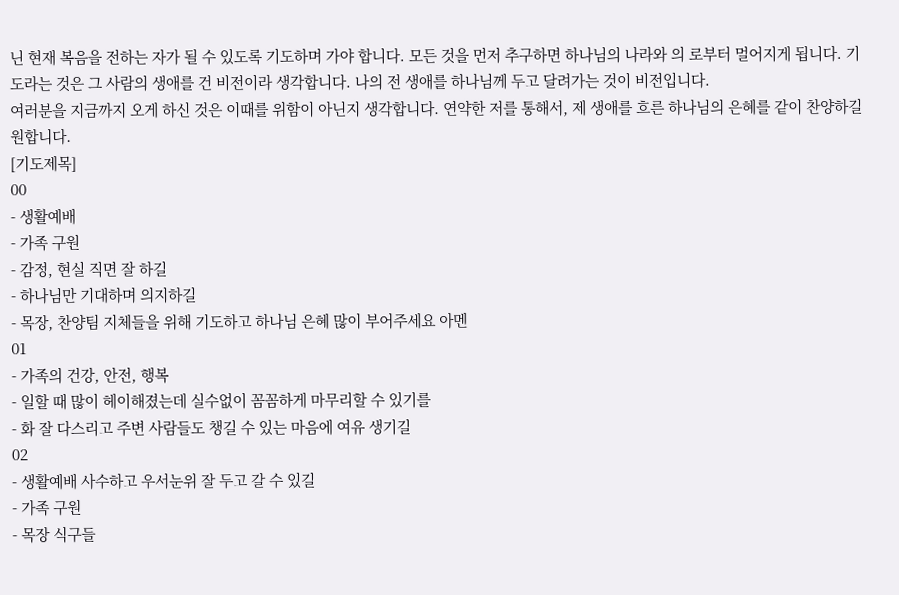닌 현재 복음을 전하는 자가 될 수 있도록 기도하며 가야 합니다. 모든 것을 먼저 추구하면 하나님의 나라와 의 로부터 멀어지게 됩니다. 기도라는 것은 그 사람의 생애를 건 비전이라 생각합니다. 나의 전 생애를 하나님께 두고 달려가는 것이 비전입니다.
여러분을 지금까지 오게 하신 것은 이때를 위함이 아닌지 생각합니다. 연약한 저를 통해서, 제 생애를 흐른 하나님의 은혜를 같이 찬양하길 원합니다.
[기도제목]
00
- 생활예배
- 가족 구원
- 감정, 현실 직면 잘 하길
- 하나님만 기대하며 의지하길
- 목장, 찬양팀 지체들을 위해 기도하고 하나님 은혜 많이 부어주세요 아멘
01
- 가족의 건강, 안전, 행복
- 일할 때 많이 헤이해졌는데 실수없이 꼼꼼하게 마무리할 수 있기를
- 화 잘 다스리고 주변 사람들도 챙길 수 있는 마음에 여유 생기길
02
- 생활예배 사수하고 우서눈위 잘 두고 갈 수 있길
- 가족 구원
- 목장 식구들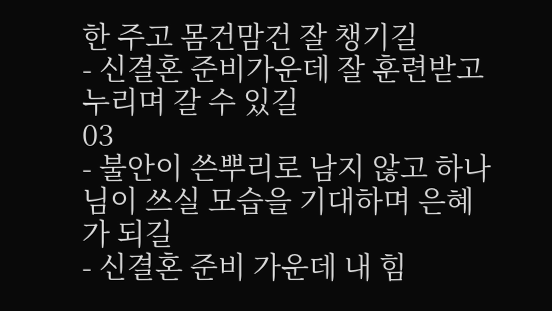한 주고 몸건맘건 잘 챙기길
- 신결혼 준비가운데 잘 훈련받고 누리며 갈 수 있길
03
- 불안이 쓴뿌리로 남지 않고 하나님이 쓰실 모습을 기대하며 은혜가 되길
- 신결혼 준비 가운데 내 힘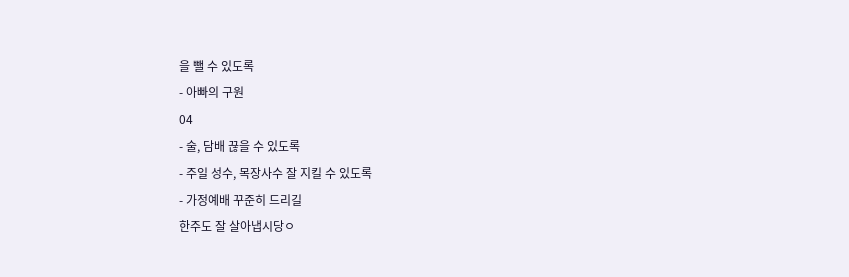을 뺄 수 있도록
- 아빠의 구원
04
- 술, 담배 끊을 수 있도록
- 주일 성수, 목장사수 잘 지킬 수 있도록
- 가정예배 꾸준히 드리길
한주도 잘 살아냅시당ㅇ